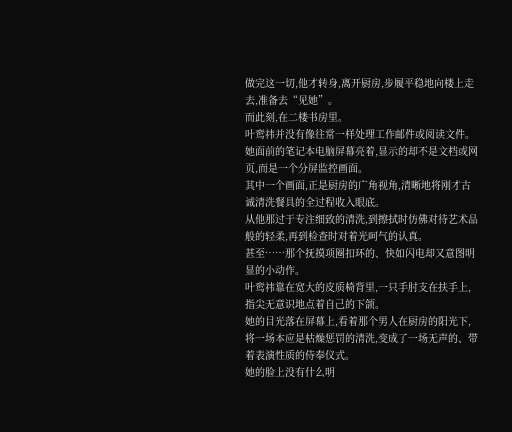做完这一切,他才转身,离开厨房,步履平稳地向楼上走去,准备去“见她”。
而此刻,在二楼书房里。
叶鸾祎并没有像往常一样处理工作邮件或阅读文件。
她面前的笔记本电脑屏幕亮着,显示的却不是文档或网页,而是一个分屏监控画面。
其中一个画面,正是厨房的广角视角,清晰地将刚才古诚清洗餐具的全过程收入眼底。
从他那过于专注细致的清洗,到擦拭时仿佛对待艺术品般的轻柔,再到检查时对着光呵气的认真。
甚至……那个抚摸项圈扣环的、快如闪电却又意图明显的小动作。
叶鸾祎靠在宽大的皮质椅背里,一只手肘支在扶手上,指尖无意识地点着自己的下颌。
她的目光落在屏幕上,看着那个男人在厨房的阳光下,将一场本应是枯燥惩罚的清洗,变成了一场无声的、带着表演性质的侍奉仪式。
她的脸上没有什么明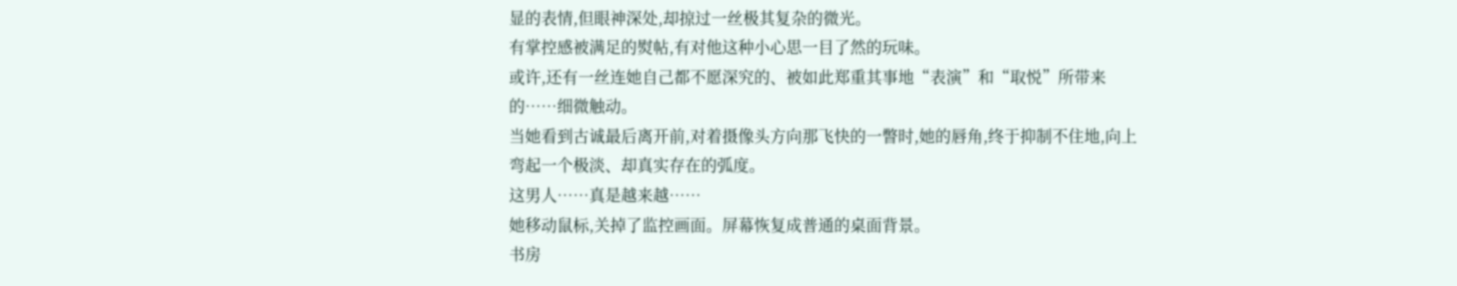显的表情,但眼神深处,却掠过一丝极其复杂的微光。
有掌控感被满足的熨帖,有对他这种小心思一目了然的玩味。
或许,还有一丝连她自己都不愿深究的、被如此郑重其事地“表演”和“取悦”所带来的……细微触动。
当她看到古诚最后离开前,对着摄像头方向那飞快的一瞥时,她的唇角,终于抑制不住地,向上弯起一个极淡、却真实存在的弧度。
这男人……真是越来越……
她移动鼠标,关掉了监控画面。屏幕恢复成普通的桌面背景。
书房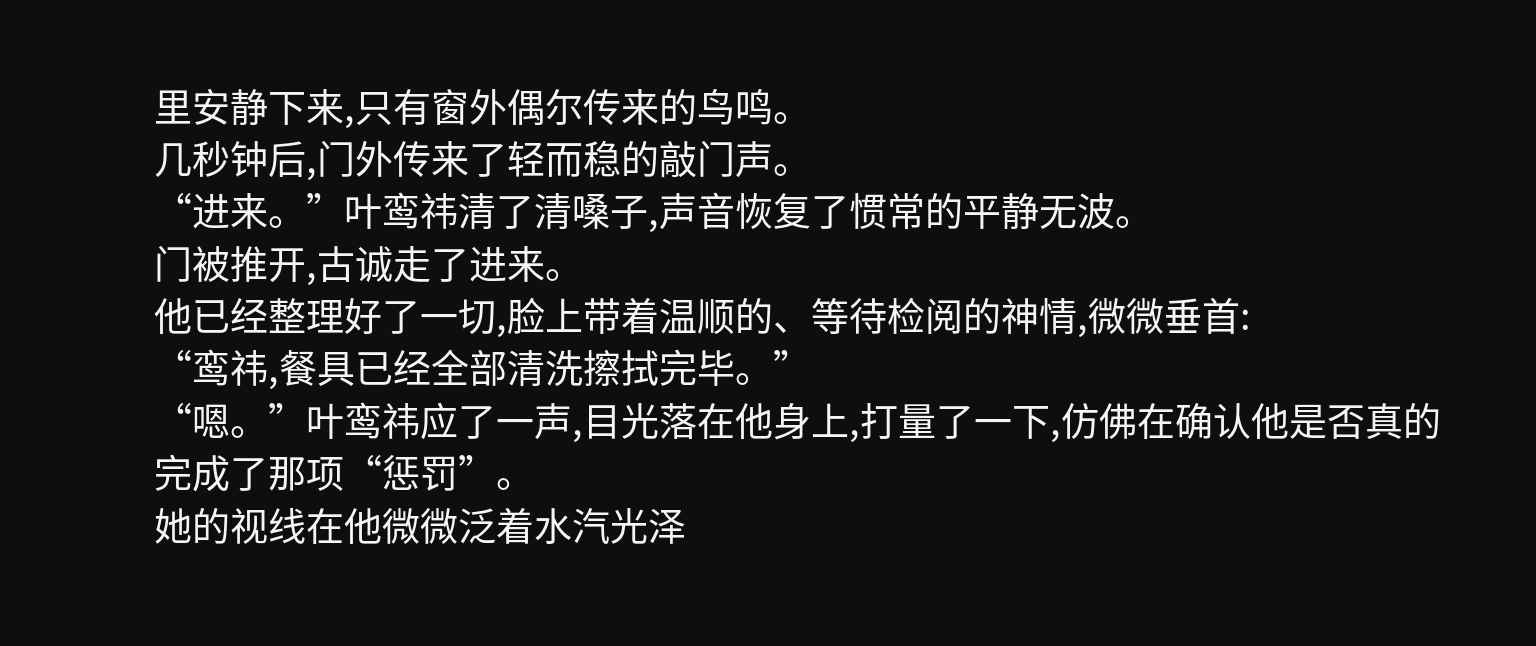里安静下来,只有窗外偶尔传来的鸟鸣。
几秒钟后,门外传来了轻而稳的敲门声。
“进来。”叶鸾祎清了清嗓子,声音恢复了惯常的平静无波。
门被推开,古诚走了进来。
他已经整理好了一切,脸上带着温顺的、等待检阅的神情,微微垂首:
“鸾祎,餐具已经全部清洗擦拭完毕。”
“嗯。”叶鸾祎应了一声,目光落在他身上,打量了一下,仿佛在确认他是否真的完成了那项“惩罚”。
她的视线在他微微泛着水汽光泽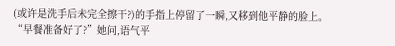(或许是洗手后未完全擦干?)的手指上停留了一瞬,又移到他平静的脸上。
“早餐准备好了?”她问,语气平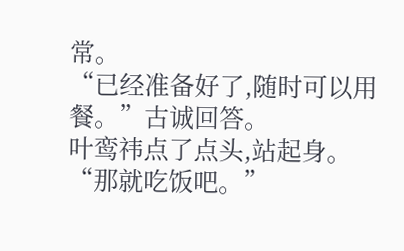常。
“已经准备好了,随时可以用餐。”古诚回答。
叶鸾祎点了点头,站起身。“那就吃饭吧。”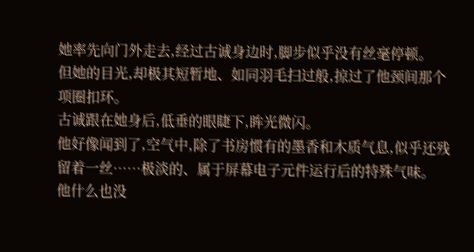她率先向门外走去,经过古诚身边时,脚步似乎没有丝毫停顿。
但她的目光,却极其短暂地、如同羽毛扫过般,掠过了他颈间那个项圈扣环。
古诚跟在她身后,低垂的眼睫下,眸光微闪。
他好像闻到了,空气中,除了书房惯有的墨香和木质气息,似乎还残留着一丝……极淡的、属于屏幕电子元件运行后的特殊气味。
他什么也没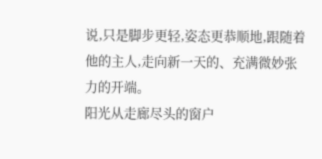说,只是脚步更轻,姿态更恭顺地,跟随着他的主人,走向新一天的、充满微妙张力的开端。
阳光从走廊尽头的窗户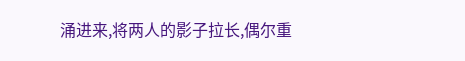涌进来,将两人的影子拉长,偶尔重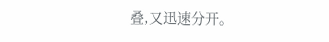叠,又迅速分开。